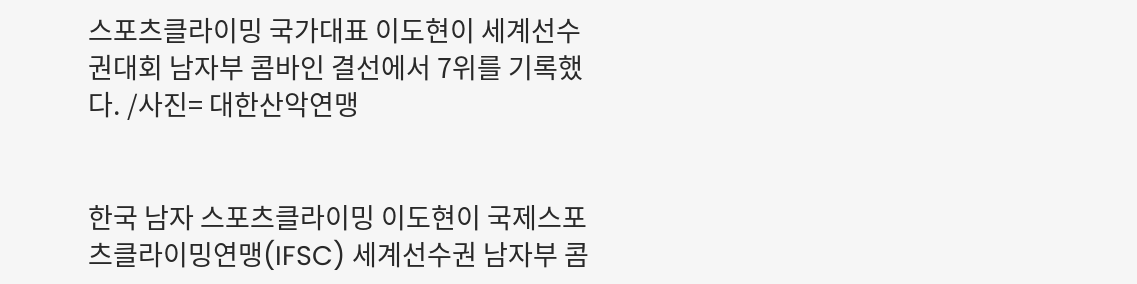스포츠클라이밍 국가대표 이도현이 세계선수권대회 남자부 콤바인 결선에서 7위를 기록했다. /사진= 대한산악연맹


한국 남자 스포츠클라이밍 이도현이 국제스포츠클라이밍연맹(IFSC) 세계선수권 남자부 콤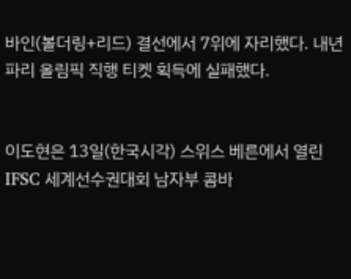바인(볼더링+리드) 결선에서 7위에 자리했다. 내년 파리 올림픽 직행 티켓 획득에 실패했다.


이도현은 13일(한국시각) 스위스 베른에서 열린 IFSC 세계선수권대회 남자부 콤바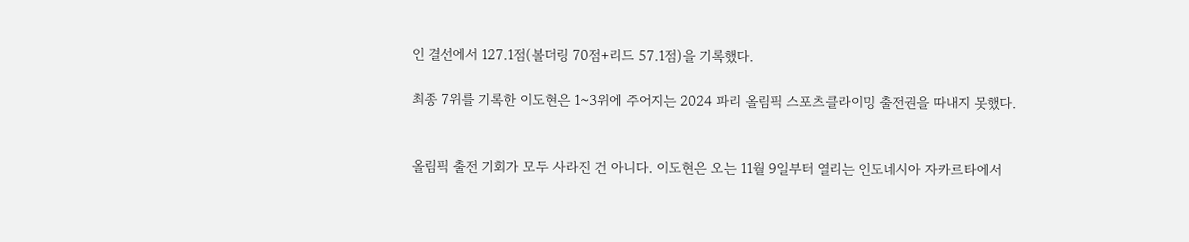인 결선에서 127.1점(볼더링 70점+리드 57.1점)을 기록했다.

최종 7위를 기록한 이도현은 1~3위에 주어지는 2024 파리 올림픽 스포츠클라이밍 출전권을 따내지 못했다.


올림픽 출전 기회가 모두 사라진 건 아니다. 이도현은 오는 11월 9일부터 열리는 인도네시아 자카르타에서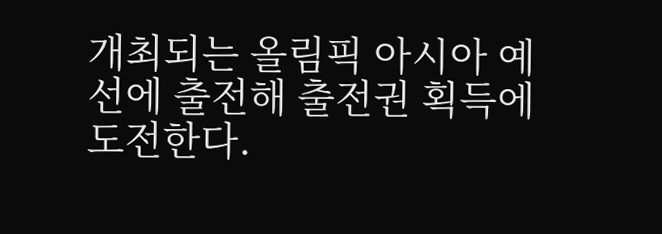개최되는 올림픽 아시아 예선에 출전해 출전권 획득에 도전한다.